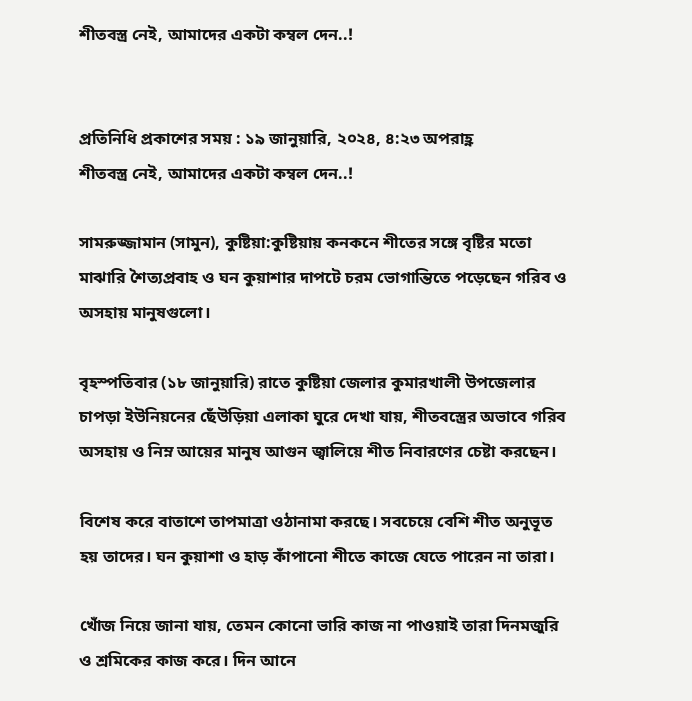শীতবস্ত্র নেই, আমাদের একটা কম্বল দেন..!


প্রতিনিধি প্রকাশের সময় : ১৯ জানুয়ারি, ২০২৪, ৪:২৩ অপরাহ্ণ
শীতবস্ত্র নেই, আমাদের একটা কম্বল দেন..!

সামরুজ্জামান (সামুন), কুষ্টিয়া:কুষ্টিয়ায় কনকনে শীতের সঙ্গে বৃষ্টির মতো মাঝারি শৈত্যপ্রবাহ ও ঘন কুয়াশার দাপটে চরম ভোগান্তিতে পড়েছেন গরিব ও অসহায় মানুষগুলো।

বৃহস্পতিবার (১৮ জানুয়ারি) রাতে কুষ্টিয়া জেলার কুমারখালী উপজেলার চাপড়া ইউনিয়নের ছেঁউড়িয়া এলাকা ঘুরে দেখা যায়, শীতবস্ত্রের অভাবে গরিব অসহায় ও নিম্ন আয়ের মানুষ আগুন জ্বালিয়ে শীত নিবারণের চেষ্টা করছেন।

বিশেষ করে বাতাশে তাপমাত্রা ওঠানামা করছে। সবচেয়ে বেশি শীত অনুভূত হয় তাদের। ঘন কুয়াশা ও হাড় কাঁপানো শীতে কাজে যেতে পারেন না তারা।

খোঁজ নিয়ে জানা যায়, তেমন কোনো ভারি কাজ না পাওয়াই তারা দিনমজুরি ও শ্রমিকের কাজ করে। দিন আনে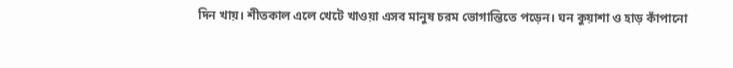দিন খায়। শীতকাল এলে খেটে খাওয়া এসব মানুষ চরম ভোগান্তিতে পড়েন। ঘন কুয়াশা ও হাড় কাঁপানো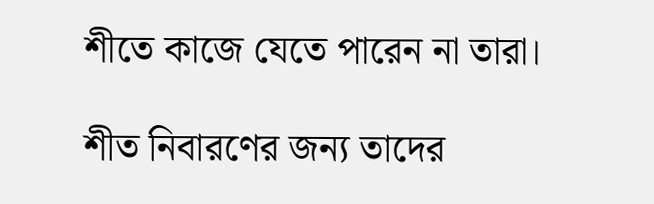শীতে কাজে যেতে পারেন না তারা।

শীত নিবারণের জন্য তাদের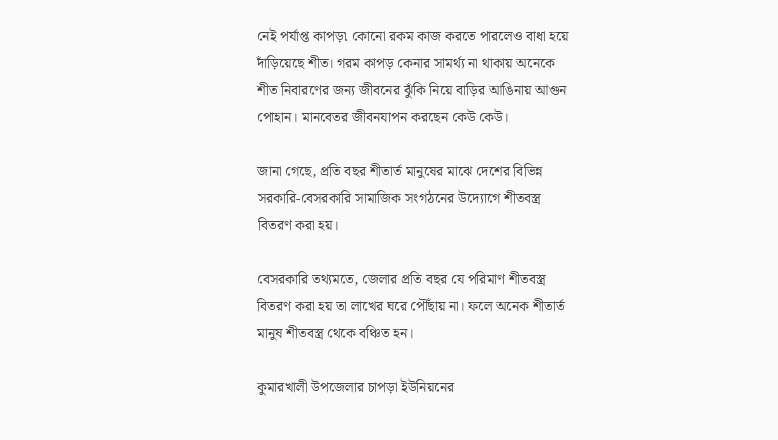নেই পর্যাপ্ত কাপড়৷ কোনো রকম কাজ করতে পারলেও বাধা হয়ে দাঁড়িয়েছে শীত। গরম কাপড় কেনার সামর্থ্য না থাকায় অনেকে শীত নিবারণের জন্য জীবনের ঝুঁকি নিয়ে বাড়ির আঙিনায় আগুন পোহান। মানবেতর জীবনযাপন করছেন কেউ কেউ।

জানা গেছে, প্রতি বছর শীতার্ত মানুষের মাঝে দেশের বিভিন্ন সরকারি-বেসরকারি সামাজিক সংগঠনের উদ্যোগে শীতবস্ত্র বিতরণ করা হয়।

বেসরকারি তথ্যমতে, জেলার প্রতি বছর যে পরিমাণ শীতবস্ত্র বিতরণ করা হয় তা লাখের ঘরে পৌঁছায় না। ফলে অনেক শীতার্ত মানুষ শীতবস্ত্র থেকে বঞ্চিত হন।

কুমারখালী উপজেলার চাপড়া ইউনিয়নের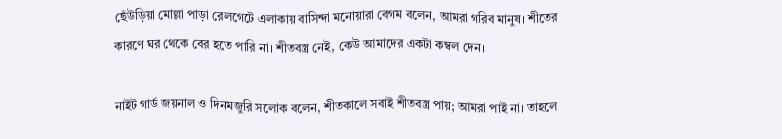ছেঁউড়িয়া মোল্লা পাড়া রেলগেটে এলাকায় বাসিন্দা মনোয়ারা বেগম বলেন, আমরা গরিব মানুষ। শীতের কারণে ঘর থেকে বের হতে পারি না। শীতবস্ত্র নেই, কেউ আমাদের একটা কম্বল দেন।

নাইট গার্ড জয়নাল ও দিনমজুরি সলোক বলেন, শীতকালে সবাই শীতবস্ত্র পায়; আমরা পাই না। তাহলে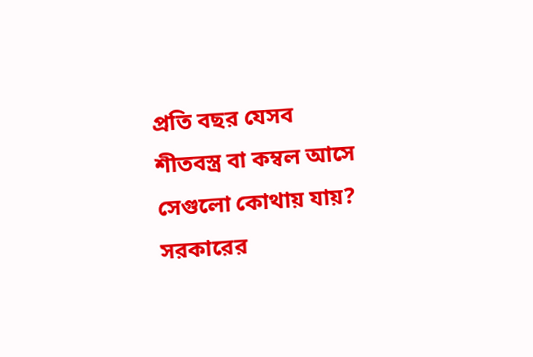প্রতি বছর যেসব শীতবস্ত্র বা কম্বল আসে সেগুলো কোথায় যায়? সরকারের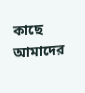কাছে আমাদের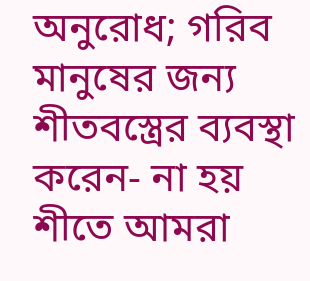অনুরোধ; গরিব মানুষের জন্য শীতবস্ত্রের ব্যবস্থা করেন- না হয় শীতে আমরা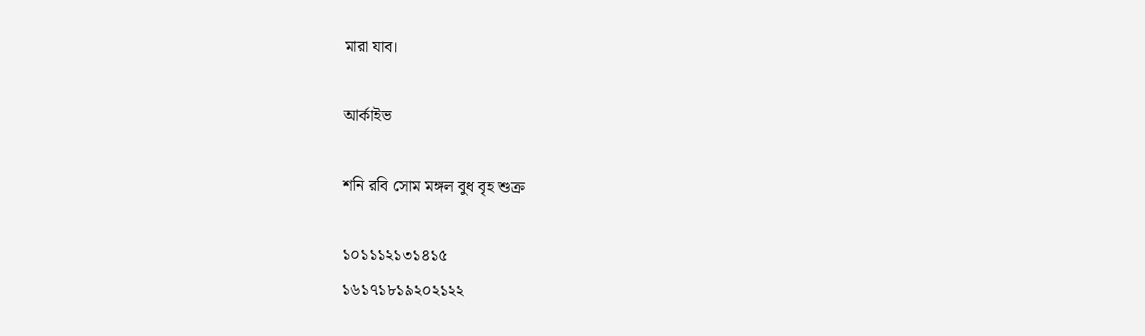মারা যাব।

আর্কাইভ

শনি রবি সোম মঙ্গল বুধ বৃহ শুক্র

১০১১১২১৩১৪১৫
১৬১৭১৮১৯২০২১২২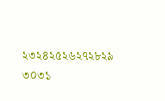২৩২৪২৫২৬২৭২৮২৯
৩০৩১